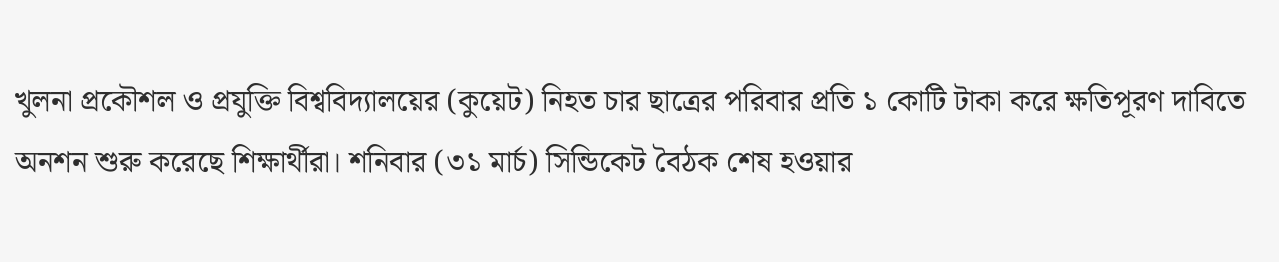খুলনা প্রকৌশল ও প্রযুক্তি বিশ্ববিদ্যালয়ের (কুয়েট) নিহত চার ছাত্রের পরিবার প্রতি ১ কোটি টাকা করে ক্ষতিপূরণ দাবিতে অনশন শুরু করেছে শিক্ষার্থীরা। শনিবার (৩১ মার্চ) সিন্ডিকেট বৈঠক শেষ হওয়ার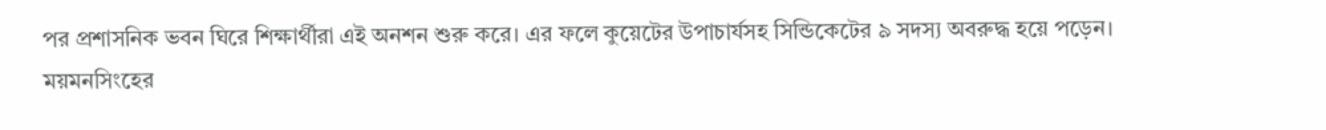পর প্রশাসনিক ভবন ঘিরে শিক্ষার্থীরা এই অনশন শুরু করে। এর ফলে কুয়েটের উপাচার্যসহ সিন্ডিকেটের ৯ সদস্য অবরুদ্ধ হয়ে পড়েন।
ময়মনসিংহের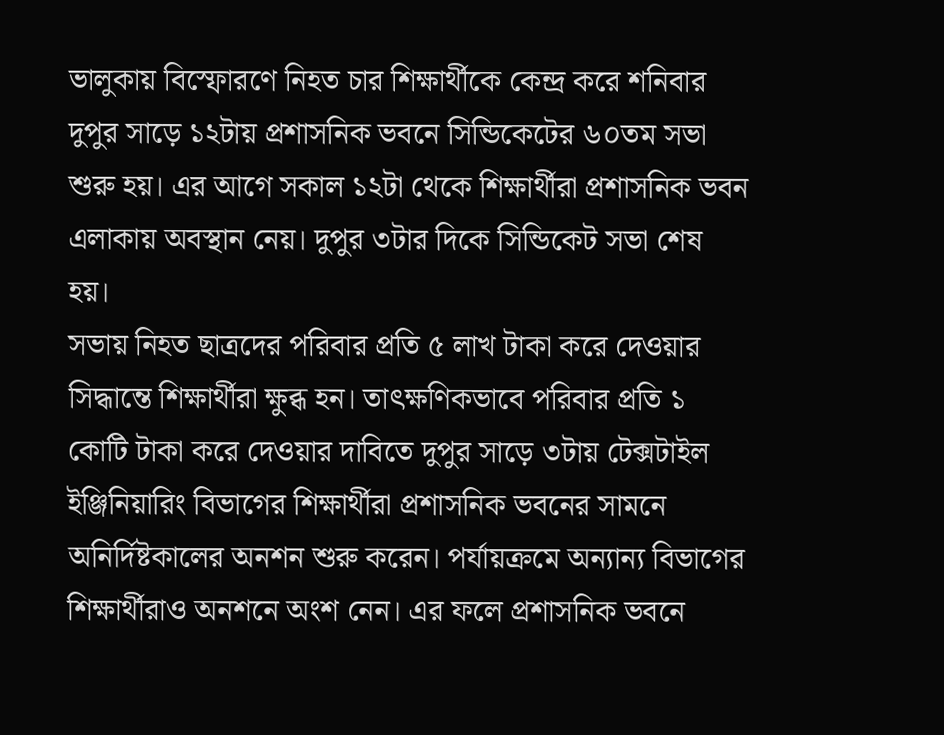ভালুকায় বিস্ফোরণে নিহত চার শিক্ষার্থীকে কেন্দ্র করে শনিবার দুপুর সাড়ে ১২টায় প্রশাসনিক ভবনে সিন্ডিকেটের ৬০তম সভা শুরু হয়। এর আগে সকাল ১২টা থেকে শিক্ষার্থীরা প্রশাসনিক ভবন এলাকায় অবস্থান নেয়। দুপুর ৩টার দিকে সিন্ডিকেট সভা শেষ হয়।
সভায় নিহত ছাত্রদের পরিবার প্রতি ৫ লাখ টাকা করে দেওয়ার সিদ্ধান্তে শিক্ষার্থীরা ক্ষুব্ধ হন। তাৎক্ষণিকভাবে পরিবার প্রতি ১ কোটি টাকা করে দেওয়ার দাবিতে দুপুর সাড়ে ৩টায় টেক্সটাইল ইঞ্জিনিয়ারিং বিভাগের শিক্ষার্থীরা প্রশাসনিক ভবনের সামনে অনির্দিষ্টকালের অনশন শুরু করেন। পর্যায়ক্রমে অন্যান্য বিভাগের শিক্ষার্থীরাও অনশনে অংশ নেন। এর ফলে প্রশাসনিক ভবনে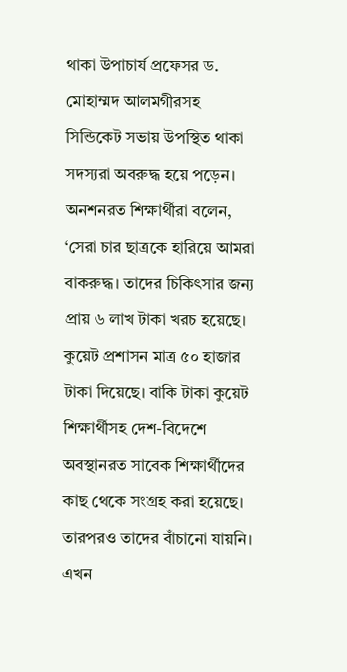থাকা উপাচার্য প্রফেসর ড. মোহাম্মদ আলমগীরসহ সিন্ডিকেট সভায় উপস্থিত থাকা সদস্যরা অবরুদ্ধ হয়ে পড়েন।
অনশনরত শিক্ষার্থীরা বলেন, ‘সেরা চার ছাত্রকে হারিয়ে আমরা বাকরুদ্ধ। তাদের চিকিৎসার জন্য প্রায় ৬ লাখ টাকা খরচ হয়েছে। কুয়েট প্রশাসন মাত্র ৫০ হাজার টাকা দিয়েছে। বাকি টাকা কুয়েট শিক্ষার্থীসহ দেশ-বিদেশে অবস্থানরত সাবেক শিক্ষার্থীদের কাছ থেকে সংগ্রহ করা হয়েছে। তারপরও তাদের বাঁচানো যায়নি। এখন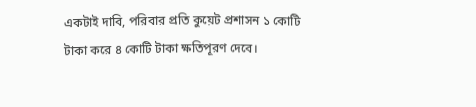একটাই দাবি, পরিবার প্রতি কুয়েট প্রশাসন ১ কোটি টাকা করে ৪ কোটি টাকা ক্ষতিপূরণ দেবে।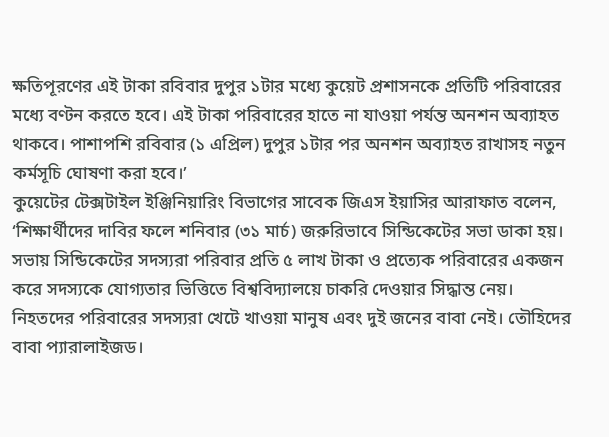ক্ষতিপূরণের এই টাকা রবিবার দুপুর ১টার মধ্যে কুয়েট প্রশাসনকে প্রতিটি পরিবারের মধ্যে বণ্টন করতে হবে। এই টাকা পরিবারের হাতে না যাওয়া পর্যন্ত অনশন অব্যাহত থাকবে। পাশাপশি রবিবার (১ এপ্রিল) দুপুর ১টার পর অনশন অব্যাহত রাখাসহ নতুন কর্মসূচি ঘোষণা করা হবে।’
কুয়েটের টেক্সটাইল ইঞ্জিনিয়ারিং বিভাগের সাবেক জিএস ইয়াসির আরাফাত বলেন, ‘শিক্ষার্থীদের দাবির ফলে শনিবার (৩১ মার্চ) জরুরিভাবে সিন্ডিকেটের সভা ডাকা হয়। সভায় সিন্ডিকেটের সদস্যরা পরিবার প্রতি ৫ লাখ টাকা ও প্রত্যেক পরিবারের একজন করে সদস্যকে যোগ্যতার ভিত্তিতে বিশ্ববিদ্যালয়ে চাকরি দেওয়ার সিদ্ধান্ত নেয়। নিহতদের পরিবারের সদস্যরা খেটে খাওয়া মানুষ এবং দুই জনের বাবা নেই। তৌহিদের বাবা প্যারালাইজড।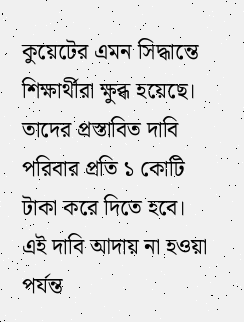কুয়েটের এমন সিদ্ধান্তে শিক্ষার্থীরা ক্ষুব্ধ হয়েছে। তাদের প্রস্তাবিত দাবি পরিবার প্রতি ১ কোটি টাকা করে দিতে হবে। এই দাবি আদায় না হওয়া পর্যন্ত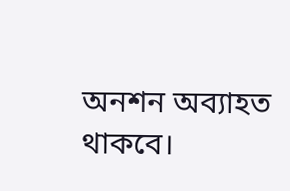অনশন অব্যাহত থাকবে।